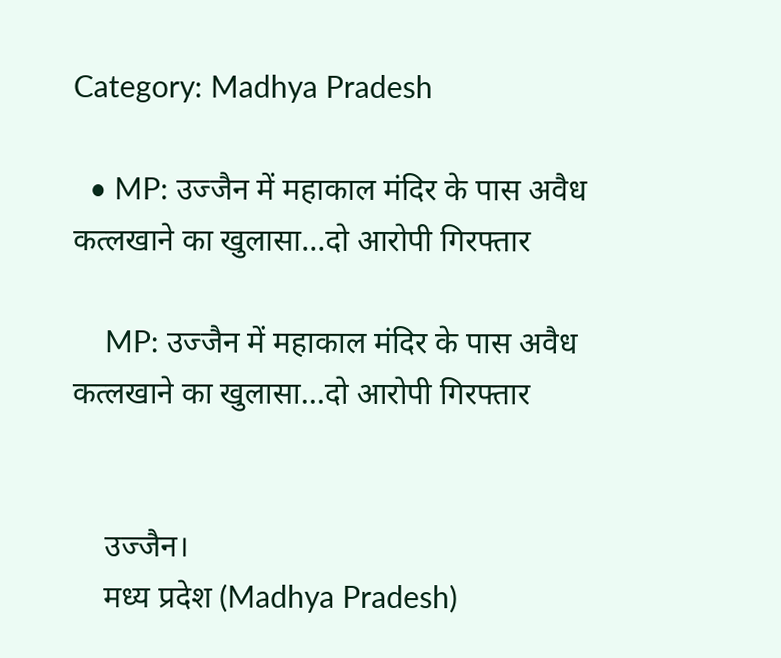Category: Madhya Pradesh

  • MP: उज्जैन में महाकाल मंदिर के पास अवैध कत्लखाने का खुलासा…दो आरोपी गिरफ्तार

    MP: उज्जैन में महाकाल मंदिर के पास अवैध कत्लखाने का खुलासा…दो आरोपी गिरफ्तार


    उज्जैन।
    मध्य प्रदेश (Madhya Pradesh)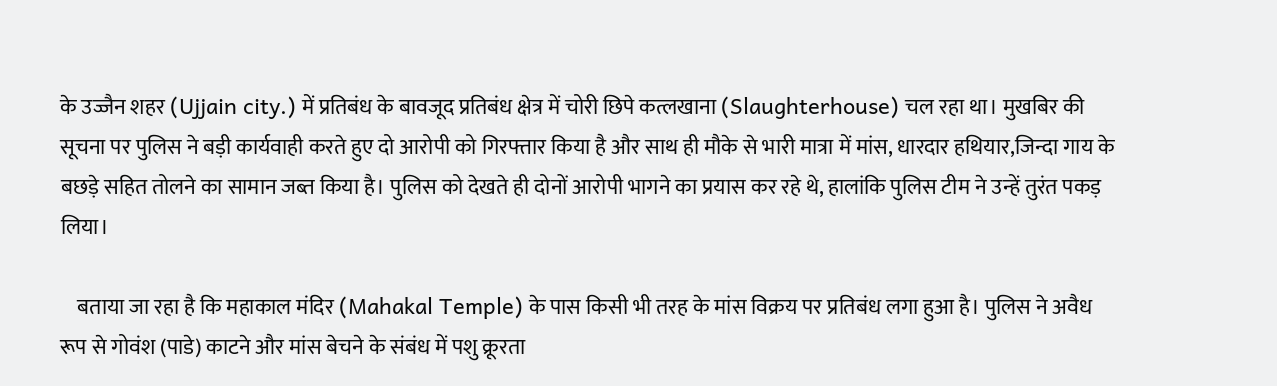के उज्जैन शहर (Ujjain city.) में प्रतिबंध के बावजूद प्रतिबंध क्षेत्र में चोरी छिपे कत्लखाना (Slaughterhouse) चल रहा था। मुखबिर की सूचना पर पुलिस ने बड़ी कार्यवाही करते हुए दो आरोपी को गिरफ्तार किया है और साथ ही मौके से भारी मात्रा में मांस, धारदार हथियार,जिन्दा गाय के बछड़े सहित तोलने का सामान जब्त किया है। पुलिस को देखते ही दोनों आरोपी भागने का प्रयास कर रहे थे, हालांकि पुलिस टीम ने उन्हें तुरंत पकड़ लिया।

    बताया जा रहा है कि महाकाल मंदिर (Mahakal Temple) के पास किसी भी तरह के मांस विक्रय पर प्रतिबंध लगा हुआ है। पुलिस ने अवैध रूप से गोवंश (पाडे) काटने और मांस बेचने के संबंध में पशु क्रूरता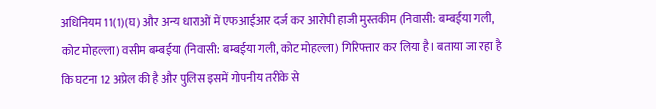अधिनियम 11(1)(घ) और अन्य धाराओं में एफआईआर दर्ज कर आरोपी हाजी मुस्तकीम (निवासी: बम्बईया गली, कोट मोहल्ला) वसीम बम्बईया (निवासी: बम्बईया गली, कोट मोहल्ला) गिरिफ्तार कर लिया है। बताया जा रहा है कि घटना 12 अप्रेल की है और पुलिस इसमें गोपनीय तरीके से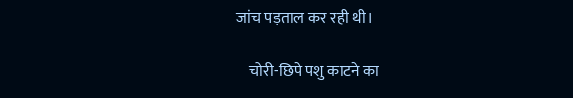जांच पड़ताल कर रही थी।

    चोरी-छिपे पशु काटने का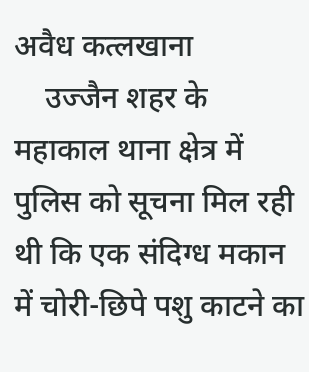अवैध कत्लखाना
    उज्जैन शहर के महाकाल थाना क्षेत्र में पुलिस को सूचना मिल रही थी कि एक संदिग्ध मकान में चोरी-छिपे पशु काटने का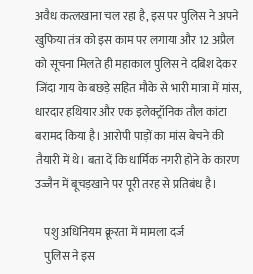अवैध कत्लखाना चल रहा है, इस पर पुलिस ने अपने खुफिया तंत्र को इस काम पर लगाया और 12 अप्रैल को सूचना मिलते ही महाकाल पुलिस ने दबिश देकर जिंदा गाय के बछड़े सहित मौके से भारी मात्रा में मांस, धारदार हथियार और एक इलेक्ट्रॉनिक तौल कांटा बरामद किया है। आरोपी पाड़ों का मांस बेचने की तैयारी में थे। बता दें कि धार्मिक नगरी होने के कारण उज्जैन में बूचड़खाने पर पूरी तरह से प्रतिबंध है।

    पशु अधिनियम क्रूरता में मामला दर्ज
    पुलिस ने इस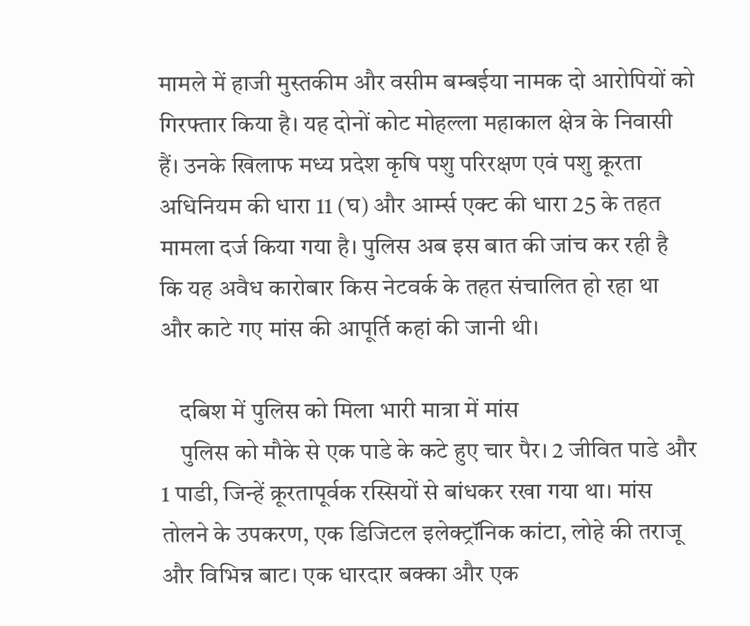मामले में हाजी मुस्तकीम और वसीम बम्बईया नामक दो आरोपियों को गिरफ्तार किया है। यह दोनों कोट मोहल्ला महाकाल क्षेत्र के निवासी हैं। उनके खिलाफ मध्य प्रदेश कृषि पशु परिरक्षण एवं पशु क्रूरता अधिनियम की धारा 11 (घ) और आर्म्स एक्ट की धारा 25 के तहत मामला दर्ज किया गया है। पुलिस अब इस बात की जांच कर रही है कि यह अवैध कारोबार किस नेटवर्क के तहत संचालित हो रहा था और काटे गए मांस की आपूर्ति कहां की जानी थी।

    दबिश में पुलिस को मिला भारी मात्रा में मांस
    पुलिस को मौके से एक पाडे के कटे हुए चार पैर। 2 जीवित पाडे और 1 पाडी, जिन्हें क्रूरतापूर्वक रस्सियों से बांधकर रखा गया था। मांस तोलने के उपकरण, एक डिजिटल इलेक्ट्रॉनिक कांटा, लोहे की तराजू और विभिन्न बाट। एक धारदार बक्का और एक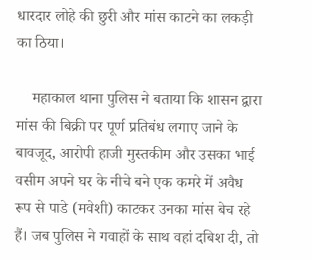धारदार लोहे की छुरी और मांस काटने का लकड़ी का ठिया।

    महाकाल थाना पुलिस ने बताया कि शासन द्वारा मांस की बिक्री पर पूर्ण प्रतिबंध लगाए जाने के बावजूद, आरोपी हाजी मुस्तकीम और उसका भाई वसीम अपने घर के नीचे बने एक कमरे में अवैध रूप से पाडे (मवेशी) काटकर उनका मांस बेच रहे हैं। जब पुलिस ने गवाहों के साथ वहां दबिश दी, तो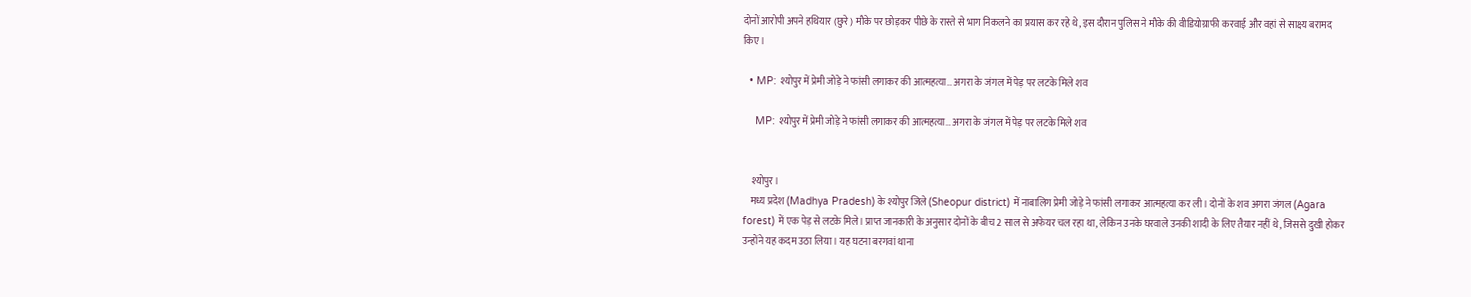दोनों आरोपी अपने हथियार (छुरे) मौके पर छोड़कर पीछे के रास्ते से भाग निकलने का प्रयास कर रहे थे, इस दौरान पुलिस ने मौके की वीडियोग्राफी करवाई और वहां से साक्ष्य बरामद किए।

  • MP: श्योपुर में प्रेमी जोड़े ने फांसी लगाकर की आत्महत्या… अगरा के जंगल में पेड़ पर लटके मिले शव

    MP: श्योपुर में प्रेमी जोड़े ने फांसी लगाकर की आत्महत्या… अगरा के जंगल में पेड़ पर लटके मिले शव


    श्योपुर।
    मध्य प्रदेश (Madhya Pradesh) के श्योपुर जिले (Sheopur district) में नाबालिग प्रेमी जोड़े ने फांसी लगाकर आत्महत्या कर ली। दोनों के शव अगरा जंगल (Agara forest) में एक पेड़ से लटके मिले। प्राप्त जानकारी के अनुसार दोनों के बीच 2 साल से अफेयर चल रहा था, लेकिन उनके घरवाले उनकी शादी के लिए तैयार नहीं थे, जिससे दुखी होकर उन्होंने यह कदम उठा लिया। यह घटना बरगवां थाना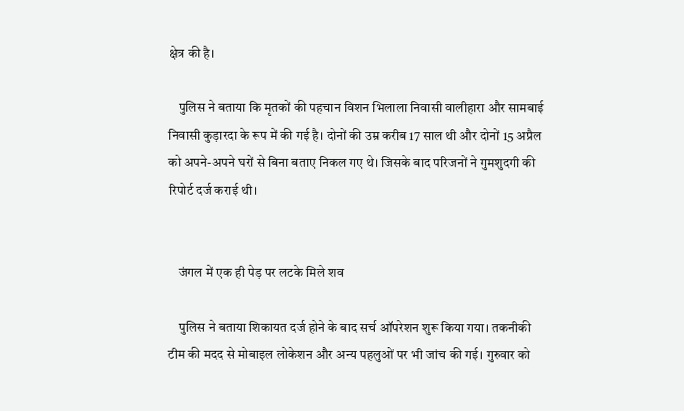क्षेत्र की है।

    पुलिस ने बताया कि मृतकों की पहचान विशन भिलाला निवासी वालीहारा और सामबाई निवासी कुड़ारदा के रूप में की गई है। दोनों की उम्र करीब 17 साल थी और दोनों 15 अप्रैल को अपने-अपने घरों से बिना बताए निकल गए थे। जिसके बाद परिजनों ने गुमशुदगी की रिपोर्ट दर्ज कराई थी।


    जंगल में एक ही पेड़ पर लटके मिले शव

    पुलिस ने बताया शिकायत दर्ज होने के बाद सर्च ऑपरेशन शुरू किया गया। तकनीकी टीम की मदद से मोबाइल लोकेशन और अन्य पहलुओं पर भी जांच की गई। गुरुवार को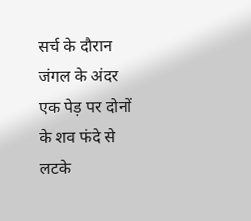सर्च के दौरान जंगल के अंदर एक पेड़ पर दोनों के शव फंदे से लटके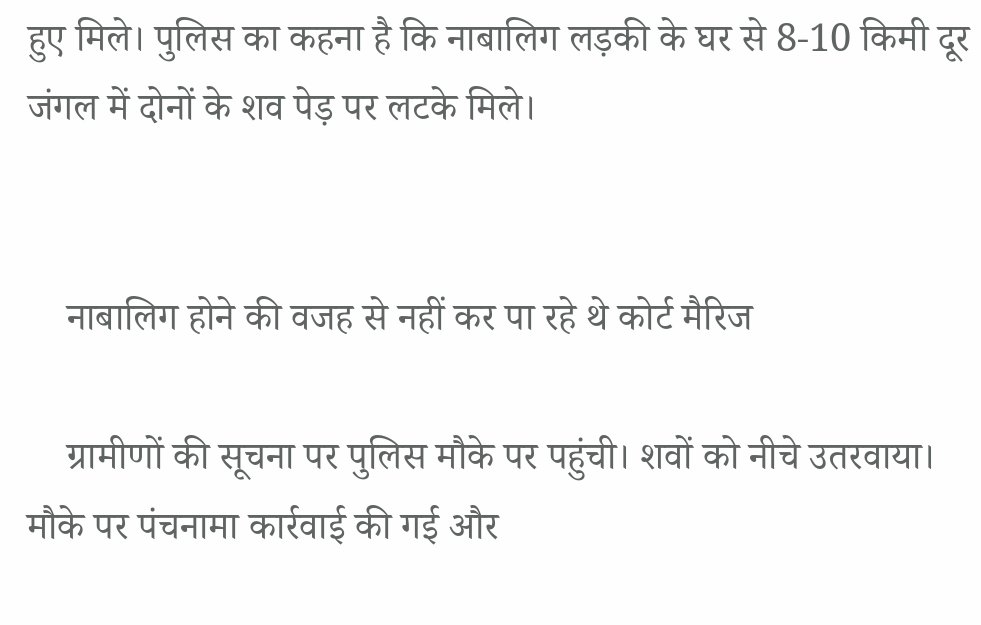हुए मिले। पुलिस का कहना है कि नाबालिग लड़की के घर से 8-10 किमी दूर जंगल में दोनों के शव पेड़ पर लटके मिले।


    नाबालिग होने की वजह से नहीं कर पा रहे थे कोर्ट मैरिज

    ग्रामीणों की सूचना पर पुलिस मौके पर पहुंची। शवों को नीचे उतरवाया। मौके पर पंचनामा कार्रवाई की गई और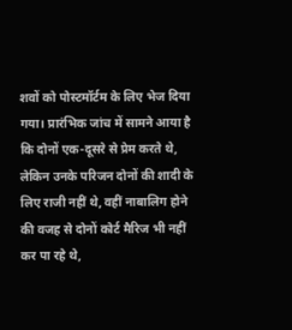शवों को पोस्टमॉर्टम के लिए भेज दिया गया। प्रारंभिक जांच में सामने आया है कि दोनों एक-दूसरे से प्रेम करते थे, लेकिन उनके परिजन दोनों की शादी के लिए राजी नहीं थे, वहीं नाबालिग होने की वजह से दोनों कोर्ट मैरिज भी नहीं कर पा रहे थे,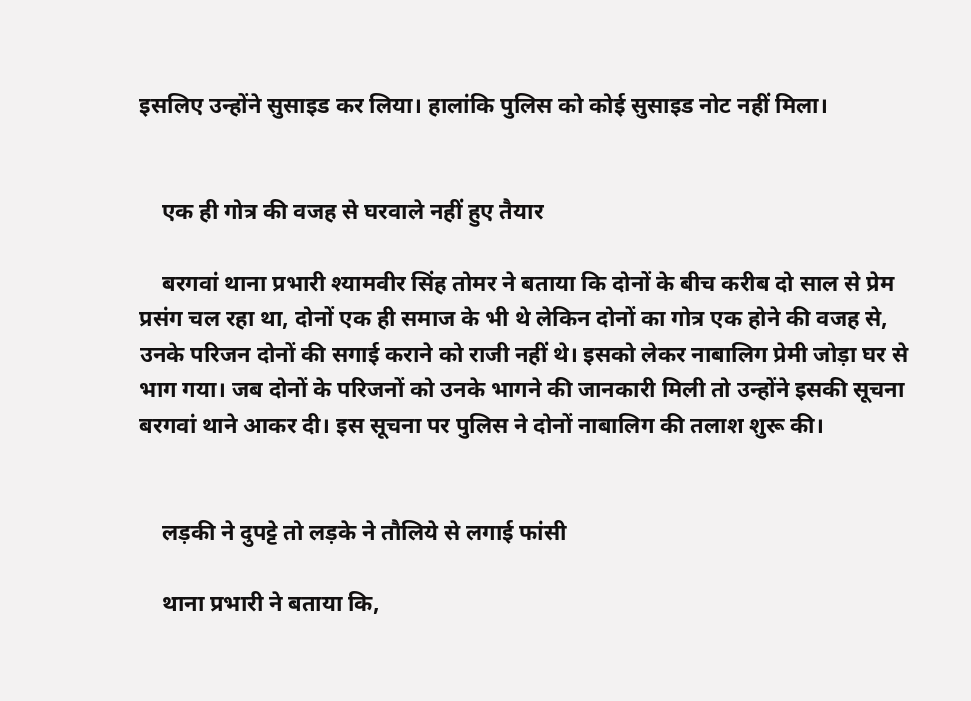इसलिए उन्होंने सुसाइड कर लिया। हालांकि पुलिस को कोई सुसाइड नोट नहीं मिला।


    एक ही गोत्र की वजह से घरवाले नहीं हुए तैयार

    बरगवां थाना प्रभारी श्यामवीर सिंह तोमर ने बताया कि दोनों के बीच करीब दो साल से प्रेम प्रसंग चल रहा था, दोनों एक ही समाज के भी थे लेकिन दोनों का गोत्र एक होने की वजह से, उनके परिजन दोनों की सगाई कराने को राजी नहीं थे। इसको लेकर नाबालिग प्रेमी जोड़ा घर से भाग गया। जब दोनों के परिजनों को उनके भागने की जानकारी मिली तो उन्होंने इसकी सूचना बरगवां थाने आकर दी। इस सूचना पर पुलिस ने दोनों नाबालिग की तलाश शुरू की।


    लड़की ने दुपट्टे तो लड़के ने तौलिये से लगाई फांसी

    थाना प्रभारी ने बताया कि,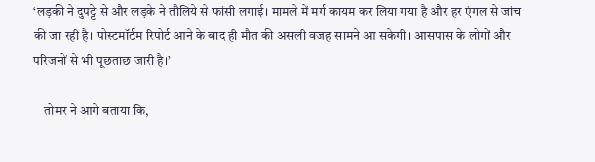‘लड़की ने दुपट्टे से और लड़के ने तौलिये से फांसी लगाई। मामले में मर्ग कायम कर लिया गया है और हर एंगल से जांच की जा रही है। पोस्टमॉर्टम रिपोर्ट आने के बाद ही मौत की असली वजह सामने आ सकेगी। आसपास के लोगों और परिजनों से भी पूछताछ जारी है।’

    तोमर ने आगे बताया कि,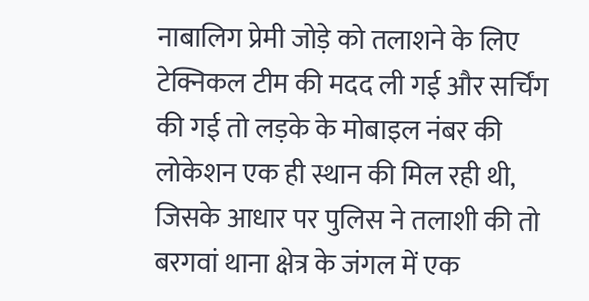नाबालिग प्रेमी जोड़े को तलाशने के लिए टेक्निकल टीम की मदद ली गई और सर्चिंग की गई तो लड़के के मोबाइल नंबर की लोकेशन एक ही स्थान की मिल रही थी, जिसके आधार पर पुलिस ने तलाशी की तो बरगवां थाना क्षेत्र के जंगल में एक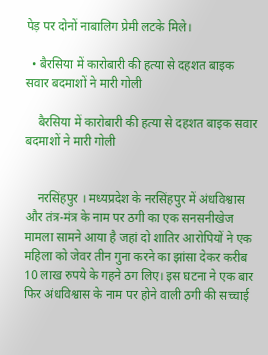पेड़ पर दोनों नाबालिग प्रेमी लटके मिले।

  • बैरसिया में कारोबारी की हत्या से दहशत बाइक सवार बदमाशों ने मारी गोली

    बैरसिया में कारोबारी की हत्या से दहशत बाइक सवार बदमाशों ने मारी गोली


    नरसिंहपुर । मध्यप्रदेश के नरसिंहपुर में अंधविश्वास और तंत्र-मंत्र के नाम पर ठगी का एक सनसनीखेज मामला सामने आया है जहां दो शातिर आरोपियों ने एक महिला को जेवर तीन गुना करने का झांसा देकर करीब 10 लाख रुपये के गहने ठग लिए। इस घटना ने एक बार फिर अंधविश्वास के नाम पर होने वाली ठगी की सच्चाई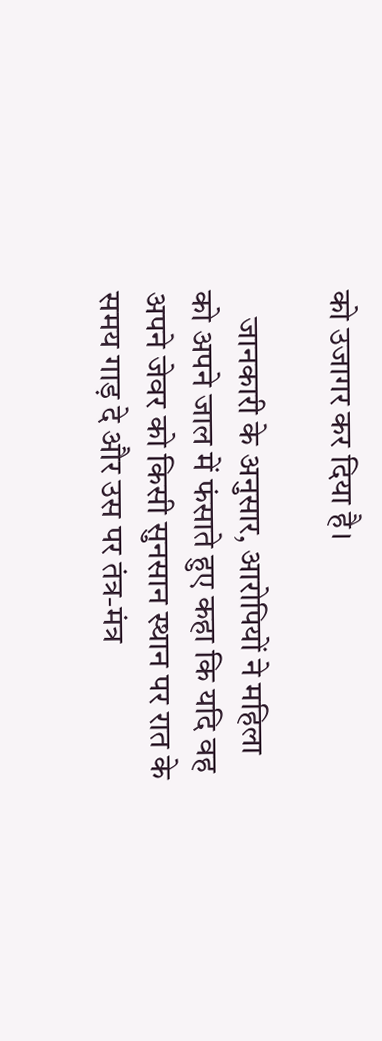को उजागर कर दिया है।

    जानकारी के अनुसार, आरोपियों ने महिला को अपने जाल में फंसाते हुए कहा कि यदि वह अपने जेवर को किसी सुनसान स्थान पर रात के समय गाड़ दे और उस पर तंत्र-मंत्र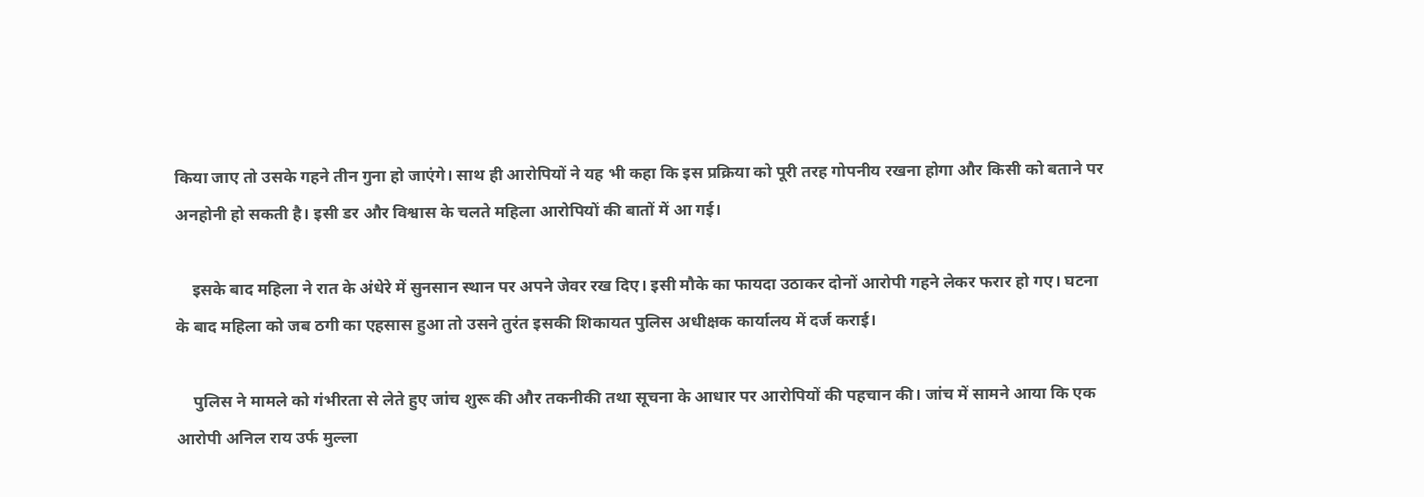किया जाए तो उसके गहने तीन गुना हो जाएंगे। साथ ही आरोपियों ने यह भी कहा कि इस प्रक्रिया को पूरी तरह गोपनीय रखना होगा और किसी को बताने पर अनहोनी हो सकती है। इसी डर और विश्वास के चलते महिला आरोपियों की बातों में आ गई।

    इसके बाद महिला ने रात के अंधेरे में सुनसान स्थान पर अपने जेवर रख दिए। इसी मौके का फायदा उठाकर दोनों आरोपी गहने लेकर फरार हो गए। घटना के बाद महिला को जब ठगी का एहसास हुआ तो उसने तुरंत इसकी शिकायत पुलिस अधीक्षक कार्यालय में दर्ज कराई।

    पुलिस ने मामले को गंभीरता से लेते हुए जांच शुरू की और तकनीकी तथा सूचना के आधार पर आरोपियों की पहचान की। जांच में सामने आया कि एक आरोपी अनिल राय उर्फ मुल्ला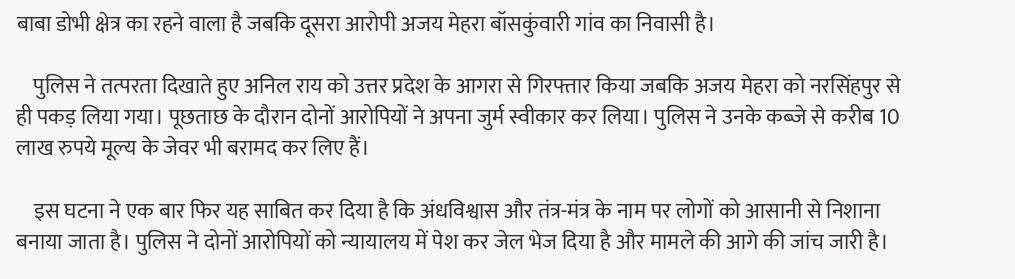बाबा डोभी क्षेत्र का रहने वाला है जबकि दूसरा आरोपी अजय मेहरा बॉसकुंवारी गांव का निवासी है।

    पुलिस ने तत्परता दिखाते हुए अनिल राय को उत्तर प्रदेश के आगरा से गिरफ्तार किया जबकि अजय मेहरा को नरसिंहपुर से ही पकड़ लिया गया। पूछताछ के दौरान दोनों आरोपियों ने अपना जुर्म स्वीकार कर लिया। पुलिस ने उनके कब्जे से करीब 10 लाख रुपये मूल्य के जेवर भी बरामद कर लिए हैं।

    इस घटना ने एक बार फिर यह साबित कर दिया है कि अंधविश्वास और तंत्र-मंत्र के नाम पर लोगों को आसानी से निशाना बनाया जाता है। पुलिस ने दोनों आरोपियों को न्यायालय में पेश कर जेल भेज दिया है और मामले की आगे की जांच जारी है।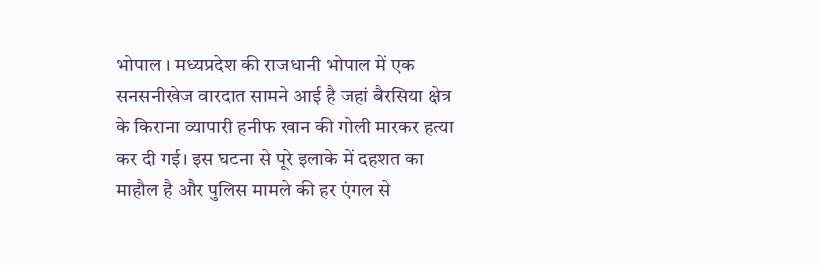भोपाल । मध्यप्रदेश की राजधानी भोपाल में एक सनसनीखेज वारदात सामने आई है जहां बैरसिया क्षेत्र के किराना व्यापारी हनीफ खान की गोली मारकर हत्या कर दी गई। इस घटना से पूरे इलाके में दहशत का माहौल है और पुलिस मामले की हर एंगल से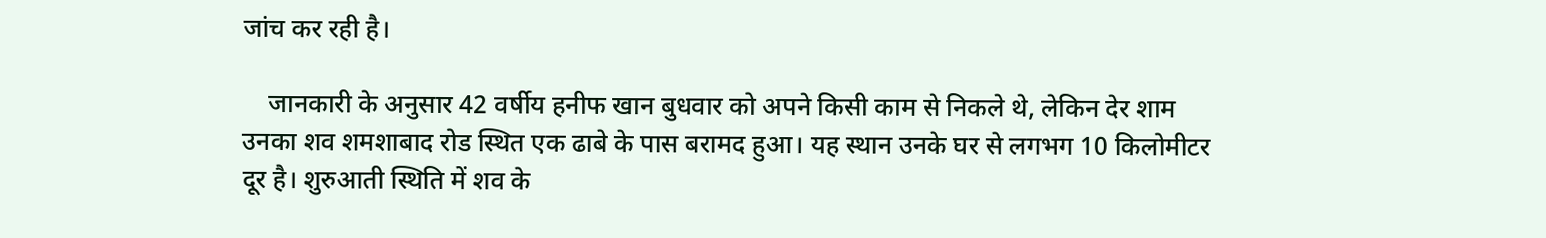जांच कर रही है।

    जानकारी के अनुसार 42 वर्षीय हनीफ खान बुधवार को अपने किसी काम से निकले थे, लेकिन देर शाम उनका शव शमशाबाद रोड स्थित एक ढाबे के पास बरामद हुआ। यह स्थान उनके घर से लगभग 10 किलोमीटर दूर है। शुरुआती स्थिति में शव के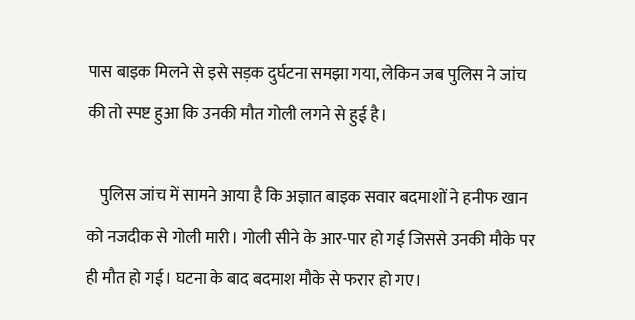पास बाइक मिलने से इसे सड़क दुर्घटना समझा गया, लेकिन जब पुलिस ने जांच की तो स्पष्ट हुआ कि उनकी मौत गोली लगने से हुई है।

    पुलिस जांच में सामने आया है कि अज्ञात बाइक सवार बदमाशों ने हनीफ खान को नजदीक से गोली मारी। गोली सीने के आर-पार हो गई जिससे उनकी मौके पर ही मौत हो गई। घटना के बाद बदमाश मौके से फरार हो गए।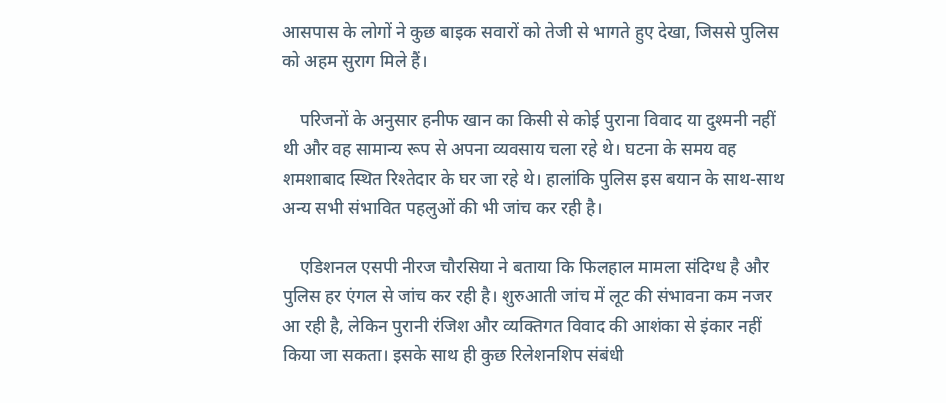आसपास के लोगों ने कुछ बाइक सवारों को तेजी से भागते हुए देखा, जिससे पुलिस को अहम सुराग मिले हैं।

    परिजनों के अनुसार हनीफ खान का किसी से कोई पुराना विवाद या दुश्मनी नहीं थी और वह सामान्य रूप से अपना व्यवसाय चला रहे थे। घटना के समय वह शमशाबाद स्थित रिश्तेदार के घर जा रहे थे। हालांकि पुलिस इस बयान के साथ-साथ अन्य सभी संभावित पहलुओं की भी जांच कर रही है।

    एडिशनल एसपी नीरज चौरसिया ने बताया कि फिलहाल मामला संदिग्ध है और पुलिस हर एंगल से जांच कर रही है। शुरुआती जांच में लूट की संभावना कम नजर आ रही है, लेकिन पुरानी रंजिश और व्यक्तिगत विवाद की आशंका से इंकार नहीं किया जा सकता। इसके साथ ही कुछ रिलेशनशिप संबंधी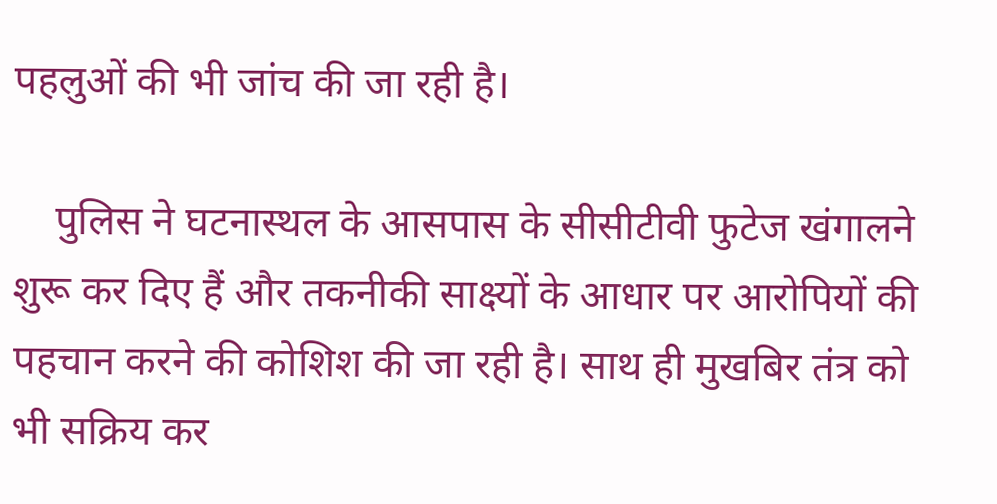पहलुओं की भी जांच की जा रही है।

    पुलिस ने घटनास्थल के आसपास के सीसीटीवी फुटेज खंगालने शुरू कर दिए हैं और तकनीकी साक्ष्यों के आधार पर आरोपियों की पहचान करने की कोशिश की जा रही है। साथ ही मुखबिर तंत्र को भी सक्रिय कर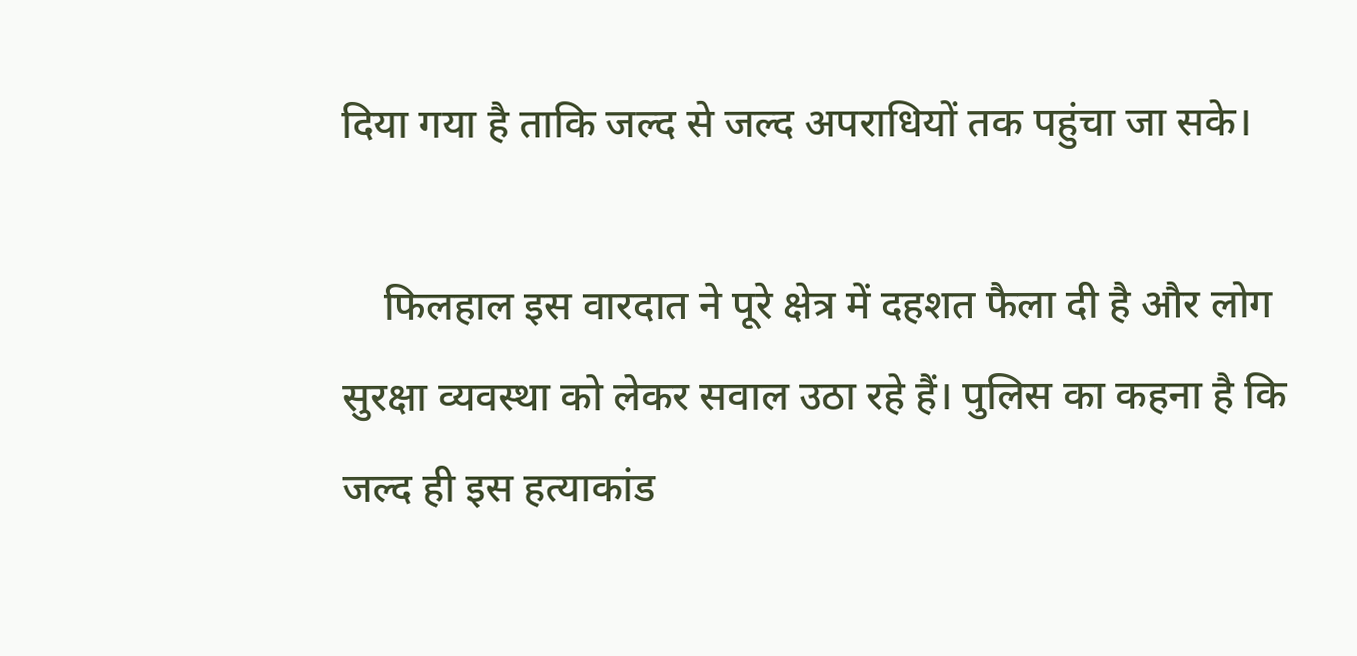दिया गया है ताकि जल्द से जल्द अपराधियों तक पहुंचा जा सके।

    फिलहाल इस वारदात ने पूरे क्षेत्र में दहशत फैला दी है और लोग सुरक्षा व्यवस्था को लेकर सवाल उठा रहे हैं। पुलिस का कहना है कि जल्द ही इस हत्याकांड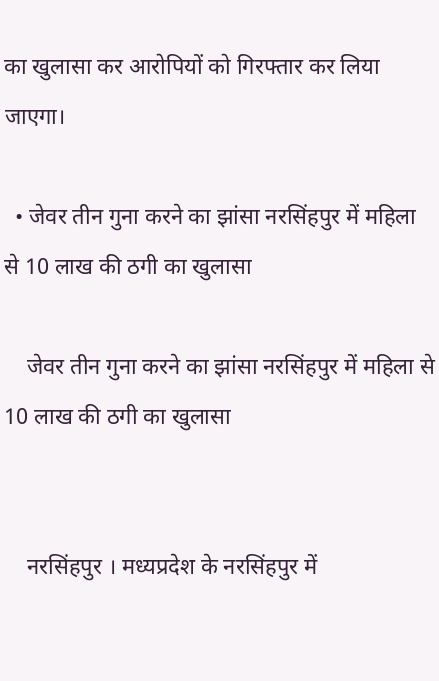का खुलासा कर आरोपियों को गिरफ्तार कर लिया जाएगा।

  • जेवर तीन गुना करने का झांसा नरसिंहपुर में महिला से 10 लाख की ठगी का खुलासा

    जेवर तीन गुना करने का झांसा नरसिंहपुर में महिला से 10 लाख की ठगी का खुलासा


    नरसिंहपुर । मध्यप्रदेश के नरसिंहपुर में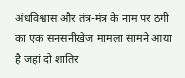अंधविश्वास और तंत्र-मंत्र के नाम पर ठगी का एक सनसनीखेज मामला सामने आया है जहां दो शातिर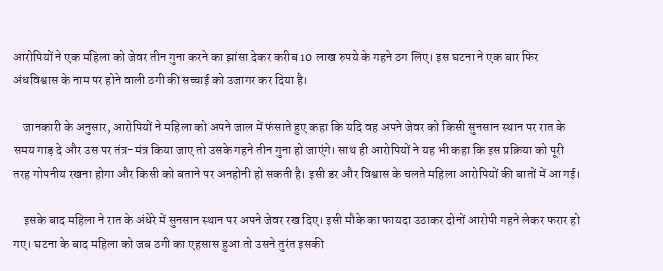आरोपियों ने एक महिला को जेवर तीन गुना करने का झांसा देकर करीब 10 लाख रुपये के गहने ठग लिए। इस घटना ने एक बार फिर अंधविश्वास के नाम पर होने वाली ठगी की सच्चाई को उजागर कर दिया है।

    जानकारी के अनुसार, आरोपियों ने महिला को अपने जाल में फंसाते हुए कहा कि यदि वह अपने जेवर को किसी सुनसान स्थान पर रात के समय गाड़ दे और उस पर तंत्र-मंत्र किया जाए तो उसके गहने तीन गुना हो जाएंगे। साथ ही आरोपियों ने यह भी कहा कि इस प्रक्रिया को पूरी तरह गोपनीय रखना होगा और किसी को बताने पर अनहोनी हो सकती है। इसी डर और विश्वास के चलते महिला आरोपियों की बातों में आ गई।

    इसके बाद महिला ने रात के अंधेरे में सुनसान स्थान पर अपने जेवर रख दिए। इसी मौके का फायदा उठाकर दोनों आरोपी गहने लेकर फरार हो गए। घटना के बाद महिला को जब ठगी का एहसास हुआ तो उसने तुरंत इसकी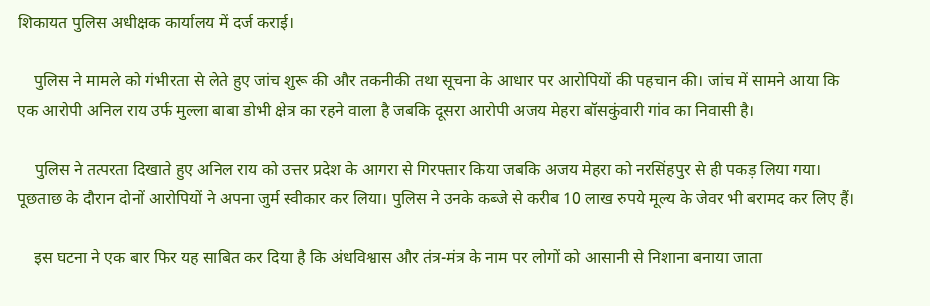शिकायत पुलिस अधीक्षक कार्यालय में दर्ज कराई।

    पुलिस ने मामले को गंभीरता से लेते हुए जांच शुरू की और तकनीकी तथा सूचना के आधार पर आरोपियों की पहचान की। जांच में सामने आया कि एक आरोपी अनिल राय उर्फ मुल्ला बाबा डोभी क्षेत्र का रहने वाला है जबकि दूसरा आरोपी अजय मेहरा बॉसकुंवारी गांव का निवासी है।

    पुलिस ने तत्परता दिखाते हुए अनिल राय को उत्तर प्रदेश के आगरा से गिरफ्तार किया जबकि अजय मेहरा को नरसिंहपुर से ही पकड़ लिया गया। पूछताछ के दौरान दोनों आरोपियों ने अपना जुर्म स्वीकार कर लिया। पुलिस ने उनके कब्जे से करीब 10 लाख रुपये मूल्य के जेवर भी बरामद कर लिए हैं।

    इस घटना ने एक बार फिर यह साबित कर दिया है कि अंधविश्वास और तंत्र-मंत्र के नाम पर लोगों को आसानी से निशाना बनाया जाता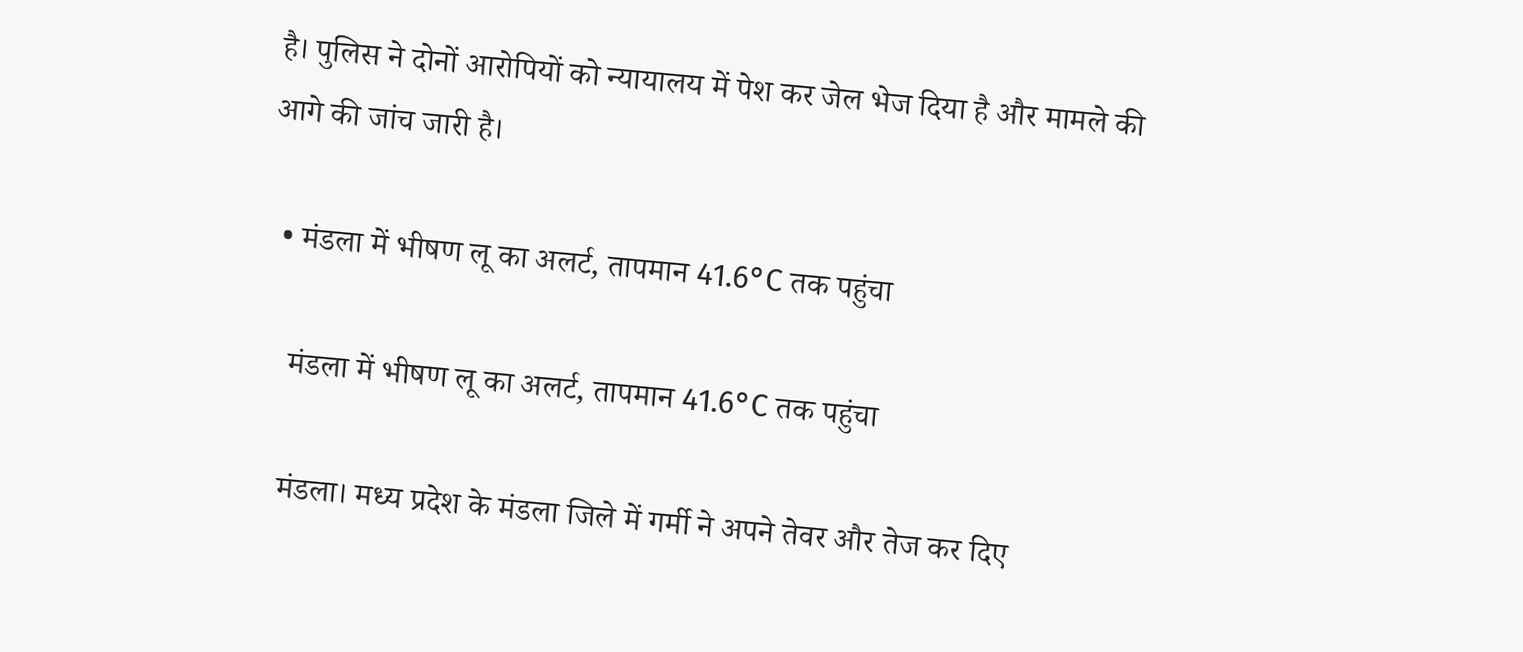है। पुलिस ने दोनों आरोपियों को न्यायालय में पेश कर जेल भेज दिया है और मामले की आगे की जांच जारी है।

  • मंडला में भीषण लू का अलर्ट, तापमान 41.6°C तक पहुंचा

    मंडला में भीषण लू का अलर्ट, तापमान 41.6°C तक पहुंचा

    मंडला। मध्य प्रदेश के मंडला जिले में गर्मी ने अपने तेवर और तेज कर दिए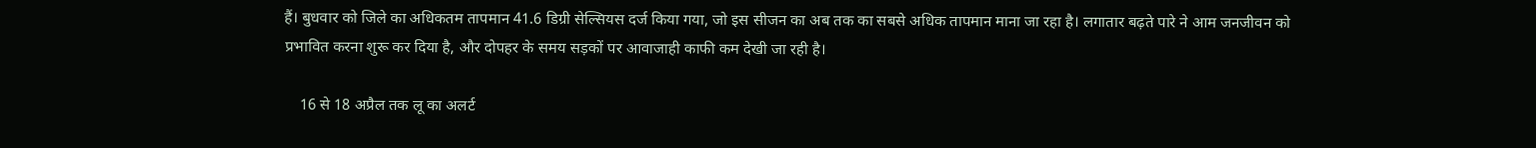हैं। बुधवार को जिले का अधिकतम तापमान 41.6 डिग्री सेल्सियस दर्ज किया गया, जो इस सीजन का अब तक का सबसे अधिक तापमान माना जा रहा है। लगातार बढ़ते पारे ने आम जनजीवन को प्रभावित करना शुरू कर दिया है, और दोपहर के समय सड़कों पर आवाजाही काफी कम देखी जा रही है।

    16 से 18 अप्रैल तक लू का अलर्ट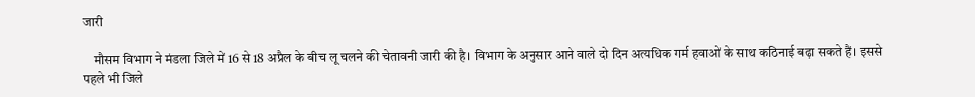जारी

    मौसम विभाग ने मंडला जिले में 16 से 18 अप्रैल के बीच लू चलने की चेतावनी जारी की है। विभाग के अनुसार आने वाले दो दिन अत्यधिक गर्म हवाओं के साथ कठिनाई बढ़ा सकते हैं। इससे पहले भी जिले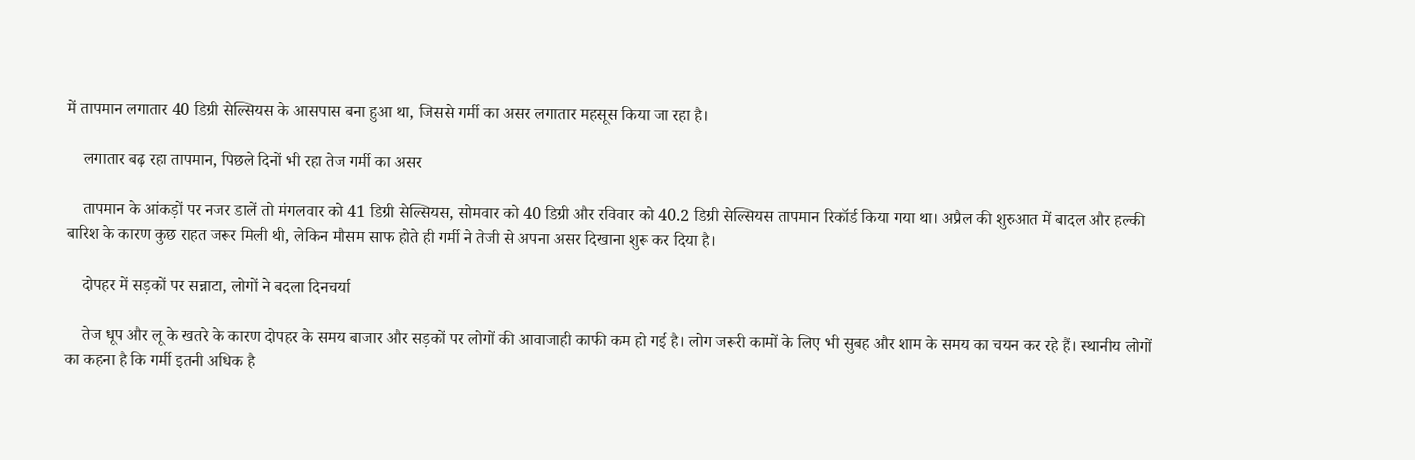में तापमान लगातार 40 डिग्री सेल्सियस के आसपास बना हुआ था, जिससे गर्मी का असर लगातार महसूस किया जा रहा है।

    लगातार बढ़ रहा तापमान, पिछले दिनों भी रहा तेज गर्मी का असर

    तापमान के आंकड़ों पर नजर डालें तो मंगलवार को 41 डिग्री सेल्सियस, सोमवार को 40 डिग्री और रविवार को 40.2 डिग्री सेल्सियस तापमान रिकॉर्ड किया गया था। अप्रैल की शुरुआत में बादल और हल्की बारिश के कारण कुछ राहत जरूर मिली थी, लेकिन मौसम साफ होते ही गर्मी ने तेजी से अपना असर दिखाना शुरू कर दिया है।

    दोपहर में सड़कों पर सन्नाटा, लोगों ने बदला दिनचर्या

    तेज धूप और लू के खतरे के कारण दोपहर के समय बाजार और सड़कों पर लोगों की आवाजाही काफी कम हो गई है। लोग जरूरी कामों के लिए भी सुबह और शाम के समय का चयन कर रहे हैं। स्थानीय लोगों का कहना है कि गर्मी इतनी अधिक है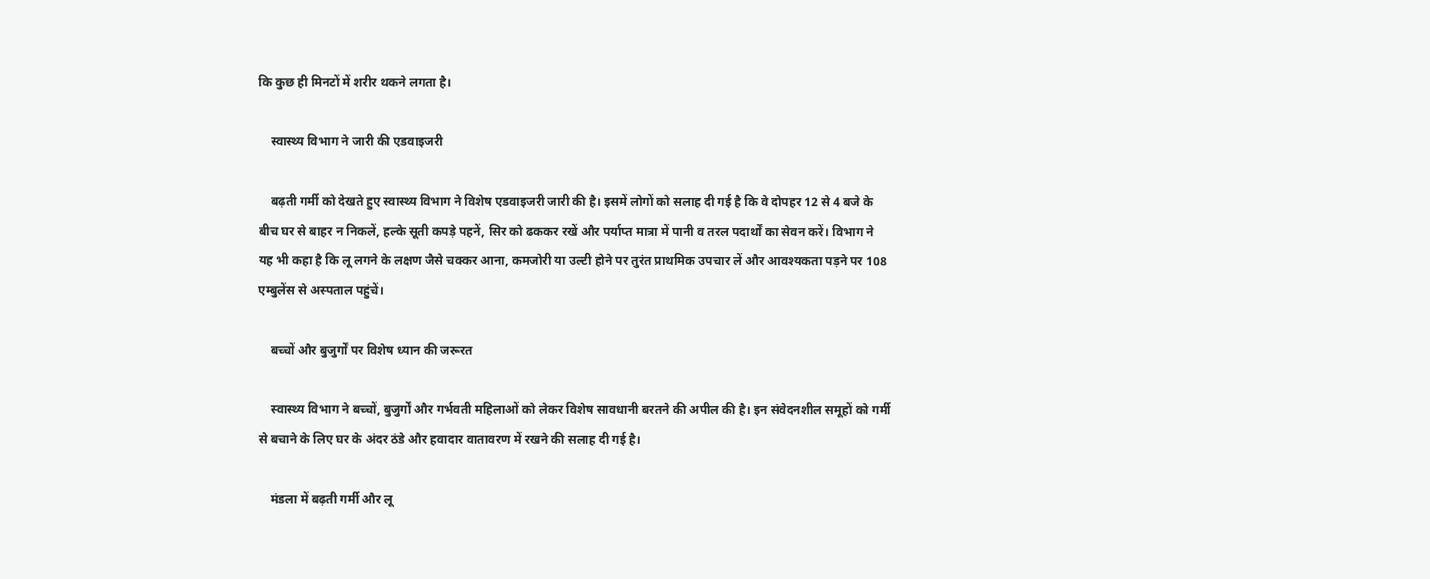कि कुछ ही मिनटों में शरीर थकने लगता है।

    स्वास्थ्य विभाग ने जारी की एडवाइजरी

    बढ़ती गर्मी को देखते हुए स्वास्थ्य विभाग ने विशेष एडवाइजरी जारी की है। इसमें लोगों को सलाह दी गई है कि वे दोपहर 12 से 4 बजे के बीच घर से बाहर न निकलें, हल्के सूती कपड़े पहनें, सिर को ढककर रखें और पर्याप्त मात्रा में पानी व तरल पदार्थों का सेवन करें। विभाग ने यह भी कहा है कि लू लगने के लक्षण जैसे चक्कर आना, कमजोरी या उल्टी होने पर तुरंत प्राथमिक उपचार लें और आवश्यकता पड़ने पर 108 एम्बुलेंस से अस्पताल पहुंचें।

    बच्चों और बुजुर्गों पर विशेष ध्यान की जरूरत

    स्वास्थ्य विभाग ने बच्चों, बुजुर्गों और गर्भवती महिलाओं को लेकर विशेष सावधानी बरतने की अपील की है। इन संवेदनशील समूहों को गर्मी से बचाने के लिए घर के अंदर ठंडे और हवादार वातावरण में रखने की सलाह दी गई है।

    मंडला में बढ़ती गर्मी और लू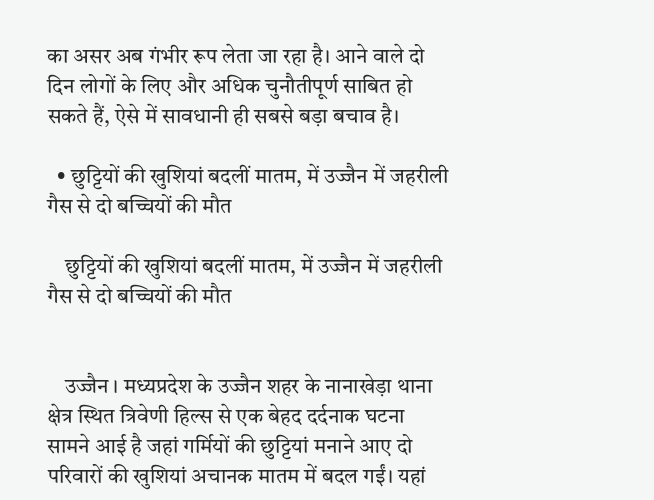का असर अब गंभीर रूप लेता जा रहा है। आने वाले दो दिन लोगों के लिए और अधिक चुनौतीपूर्ण साबित हो सकते हैं, ऐसे में सावधानी ही सबसे बड़ा बचाव है।

  • छुट्टियों की खुशियां बदलीं मातम, में उज्जैन में जहरीली गैस से दो बच्चियों की मौत

    छुट्टियों की खुशियां बदलीं मातम, में उज्जैन में जहरीली गैस से दो बच्चियों की मौत


    उज्जैन । मध्यप्रदेश के उज्जैन शहर के नानाखेड़ा थाना क्षेत्र स्थित त्रिवेणी हिल्स से एक बेहद दर्दनाक घटना सामने आई है जहां गर्मियों की छुट्टियां मनाने आए दो परिवारों की खुशियां अचानक मातम में बदल गईं। यहां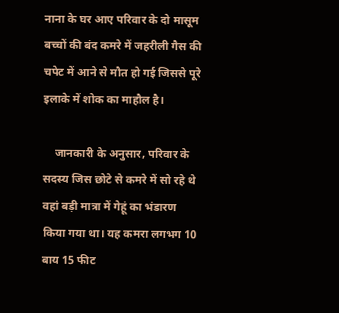नाना के घर आए परिवार के दो मासूम बच्चों की बंद कमरे में जहरीली गैस की चपेट में आने से मौत हो गई जिससे पूरे इलाके में शोक का माहौल है।

    जानकारी के अनुसार, परिवार के सदस्य जिस छोटे से कमरे में सो रहे थे वहां बड़ी मात्रा में गेहूं का भंडारण किया गया था। यह कमरा लगभग 10 बाय 15 फीट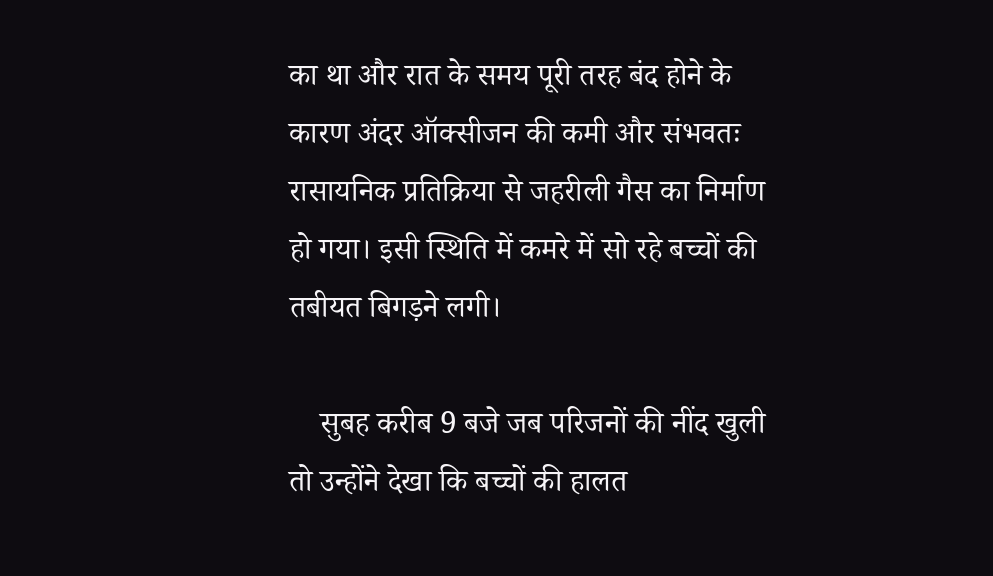का था और रात के समय पूरी तरह बंद होने के कारण अंदर ऑक्सीजन की कमी और संभवतः रासायनिक प्रतिक्रिया से जहरीली गैस का निर्माण हो गया। इसी स्थिति में कमरे में सो रहे बच्चों की तबीयत बिगड़ने लगी।

    सुबह करीब 9 बजे जब परिजनों की नींद खुली तो उन्होंने देखा कि बच्चों की हालत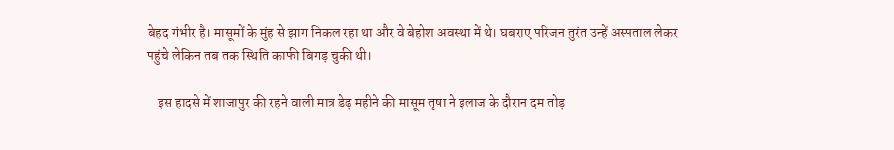बेहद गंभीर है। मासूमों के मुंह से झाग निकल रहा था और वे बेहोश अवस्था में थे। घबराए परिजन तुरंत उन्हें अस्पताल लेकर पहुंचे लेकिन तब तक स्थिति काफी बिगड़ चुकी थी।

    इस हादसे में शाजापुर की रहने वाली मात्र डेढ़ महीने की मासूम तृषा ने इलाज के दौरान दम तोड़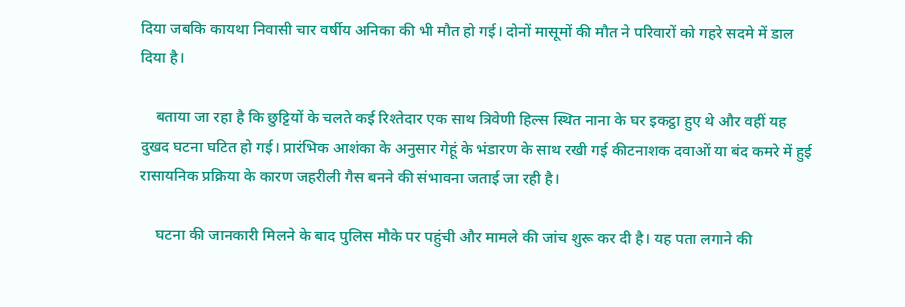दिया जबकि कायथा निवासी चार वर्षीय अनिका की भी मौत हो गई। दोनों मासूमों की मौत ने परिवारों को गहरे सदमे में डाल दिया है।

    बताया जा रहा है कि छुट्टियों के चलते कई रिश्तेदार एक साथ त्रिवेणी हिल्स स्थित नाना के घर इकट्ठा हुए थे और वहीं यह दुखद घटना घटित हो गई। प्रारंभिक आशंका के अनुसार गेहूं के भंडारण के साथ रखी गई कीटनाशक दवाओं या बंद कमरे में हुई रासायनिक प्रक्रिया के कारण जहरीली गैस बनने की संभावना जताई जा रही है।

    घटना की जानकारी मिलने के बाद पुलिस मौके पर पहुंची और मामले की जांच शुरू कर दी है। यह पता लगाने की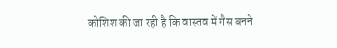कोशिश की जा रही है कि वास्तव में गैस बनने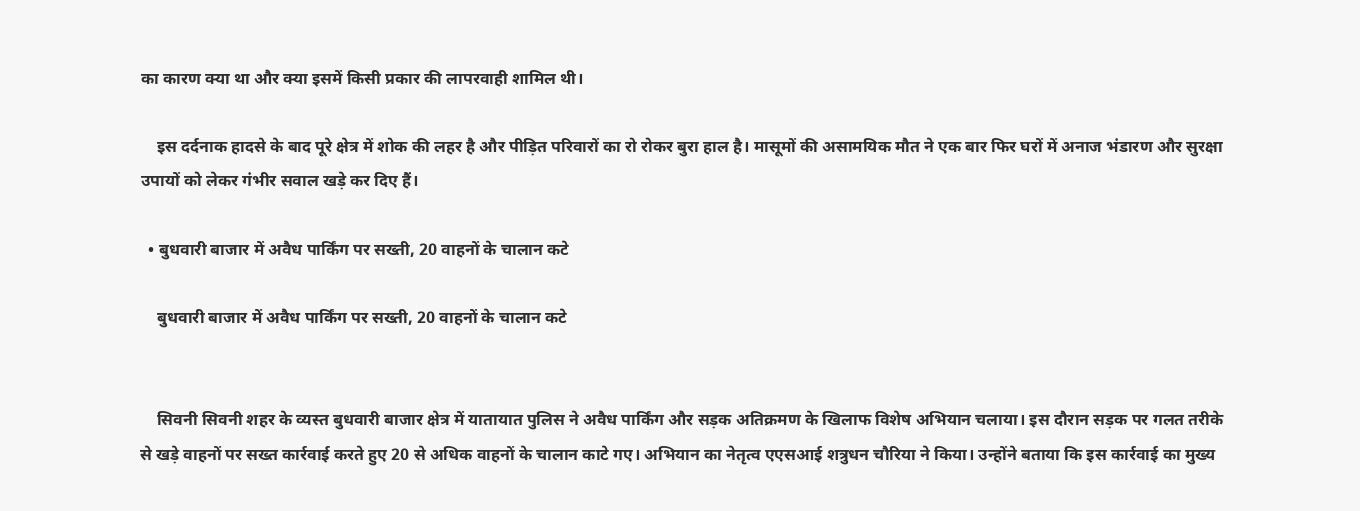का कारण क्या था और क्या इसमें किसी प्रकार की लापरवाही शामिल थी।

    इस दर्दनाक हादसे के बाद पूरे क्षेत्र में शोक की लहर है और पीड़ित परिवारों का रो रोकर बुरा हाल है। मासूमों की असामयिक मौत ने एक बार फिर घरों में अनाज भंडारण और सुरक्षा उपायों को लेकर गंभीर सवाल खड़े कर दिए हैं।

  • बुधवारी बाजार में अवैध पार्किंग पर सख्ती, 20 वाहनों के चालान कटे

    बुधवारी बाजार में अवैध पार्किंग पर सख्ती, 20 वाहनों के चालान कटे


    सिवनी सिवनी शहर के व्यस्त बुधवारी बाजार क्षेत्र में यातायात पुलिस ने अवैध पार्किंग और सड़क अतिक्रमण के खिलाफ विशेष अभियान चलाया। इस दौरान सड़क पर गलत तरीके से खड़े वाहनों पर सख्त कार्रवाई करते हुए 20 से अधिक वाहनों के चालान काटे गए। अभियान का नेतृत्व एएसआई शत्रुधन चौरिया ने किया। उन्होंने बताया कि इस कार्रवाई का मुख्य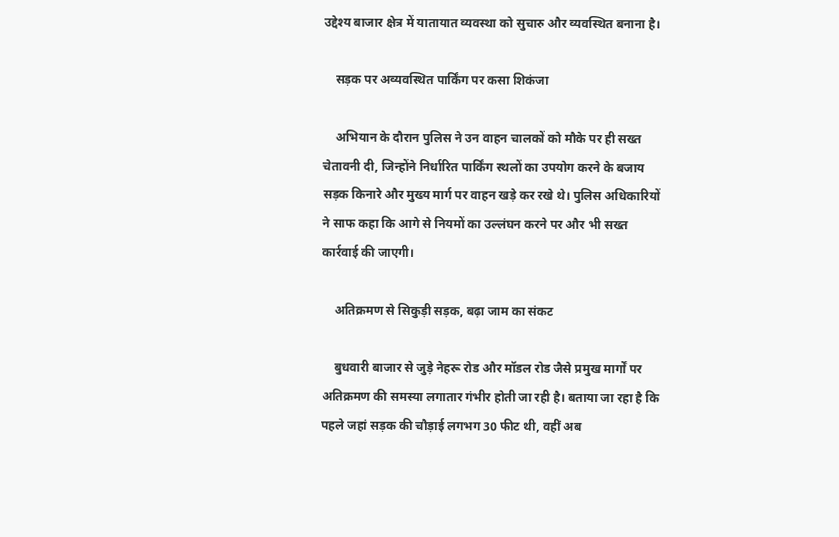उद्देश्य बाजार क्षेत्र में यातायात व्यवस्था को सुचारु और व्यवस्थित बनाना है।

    सड़क पर अव्यवस्थित पार्किंग पर कसा शिकंजा

    अभियान के दौरान पुलिस ने उन वाहन चालकों को मौके पर ही सख्त चेतावनी दी, जिन्होंने निर्धारित पार्किंग स्थलों का उपयोग करने के बजाय सड़क किनारे और मुख्य मार्ग पर वाहन खड़े कर रखे थे। पुलिस अधिकारियों ने साफ कहा कि आगे से नियमों का उल्लंघन करने पर और भी सख्त कार्रवाई की जाएगी।

    अतिक्रमण से सिकुड़ी सड़क, बढ़ा जाम का संकट

    बुधवारी बाजार से जुड़े नेहरू रोड और मॉडल रोड जैसे प्रमुख मार्गों पर अतिक्रमण की समस्या लगातार गंभीर होती जा रही है। बताया जा रहा है कि पहले जहां सड़क की चौड़ाई लगभग 30 फीट थी, वहीं अब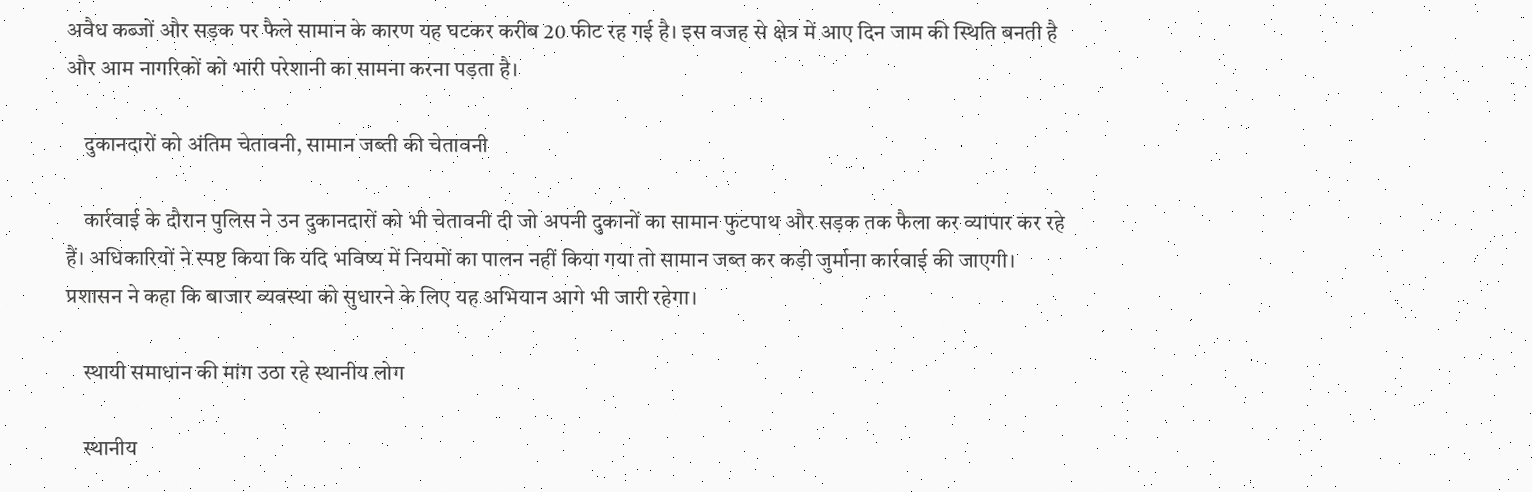अवैध कब्जों और सड़क पर फैले सामान के कारण यह घटकर करीब 20 फीट रह गई है। इस वजह से क्षेत्र में आए दिन जाम की स्थिति बनती है और आम नागरिकों को भारी परेशानी का सामना करना पड़ता है।

    दुकानदारों को अंतिम चेतावनी, सामान जब्ती की चेतावनी

    कार्रवाई के दौरान पुलिस ने उन दुकानदारों को भी चेतावनी दी जो अपनी दुकानों का सामान फुटपाथ और सड़क तक फैला कर व्यापार कर रहे हैं। अधिकारियों ने स्पष्ट किया कि यदि भविष्य में नियमों का पालन नहीं किया गया तो सामान जब्त कर कड़ी जुर्माना कार्रवाई की जाएगी। प्रशासन ने कहा कि बाजार व्यवस्था को सुधारने के लिए यह अभियान आगे भी जारी रहेगा।

    स्थायी समाधान की मांग उठा रहे स्थानीय लोग

    स्थानीय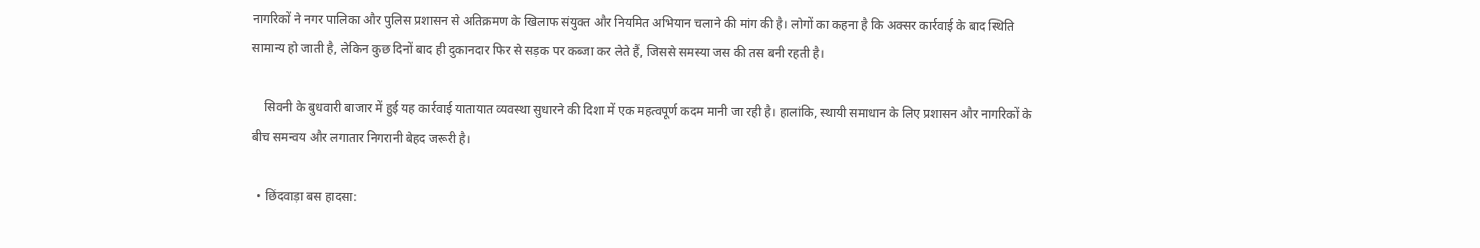नागरिकों ने नगर पालिका और पुलिस प्रशासन से अतिक्रमण के खिलाफ संयुक्त और नियमित अभियान चलाने की मांग की है। लोगों का कहना है कि अक्सर कार्रवाई के बाद स्थिति सामान्य हो जाती है, लेकिन कुछ दिनों बाद ही दुकानदार फिर से सड़क पर कब्जा कर लेते हैं, जिससे समस्या जस की तस बनी रहती है।

    सिवनी के बुधवारी बाजार में हुई यह कार्रवाई यातायात व्यवस्था सुधारने की दिशा में एक महत्वपूर्ण कदम मानी जा रही है। हालांकि, स्थायी समाधान के लिए प्रशासन और नागरिकों के बीच समन्वय और लगातार निगरानी बेहद जरूरी है।

  • छिंदवाड़ा बस हादसा: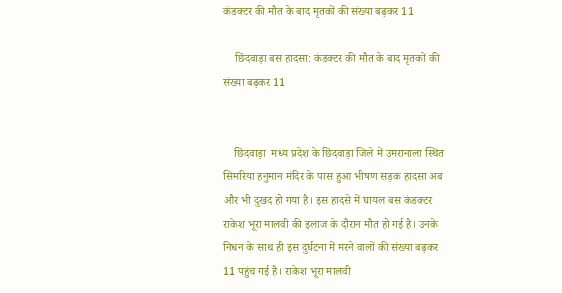कंडक्टर की मौत के बाद मृतकों की संख्या बढ़कर 11

    छिंदवाड़ा बस हादसा: कंडक्टर की मौत के बाद मृतकों की संख्या बढ़कर 11


    छिंदवाड़ा  मध्य प्रदेश के छिंदवाड़ा जिले में उमरानाला स्थित सिमरिया हनुमान मंदिर के पास हुआ भीषण सड़क हादसा अब और भी दुखद हो गया है। इस हादसे में घायल बस कंडक्टर राकेश भूरा मालवी की इलाज के दौरान मौत हो गई है। उनके निधन के साथ ही इस दुर्घटना में मरने वालों की संख्या बढ़कर 11 पहुंच गई है। राकेश भूरा मालवी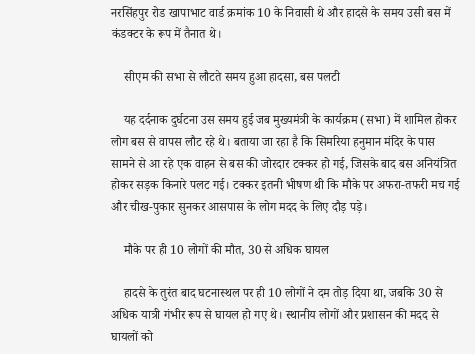नरसिंहपुर रोड खापाभाट वार्ड क्रमांक 10 के निवासी थे और हादसे के समय उसी बस में कंडक्टर के रूप में तैनात थे।

    सीएम की सभा से लौटते समय हुआ हादसा, बस पलटी

    यह दर्दनाक दुर्घटना उस समय हुई जब मुख्यमंत्री के कार्यक्रम (सभा) में शामिल होकर लोग बस से वापस लौट रहे थे। बताया जा रहा है कि सिमरिया हनुमान मंदिर के पास सामने से आ रहे एक वाहन से बस की जोरदार टक्कर हो गई, जिसके बाद बस अनियंत्रित होकर सड़क किनारे पलट गई। टक्कर इतनी भीषण थी कि मौके पर अफरा-तफरी मच गई और चीख-पुकार सुनकर आसपास के लोग मदद के लिए दौड़ पड़े।

    मौके पर ही 10 लोगों की मौत, 30 से अधिक घायल

    हादसे के तुरंत बाद घटनास्थल पर ही 10 लोगों ने दम तोड़ दिया था, जबकि 30 से अधिक यात्री गंभीर रूप से घायल हो गए थे। स्थानीय लोगों और प्रशासन की मदद से घायलों को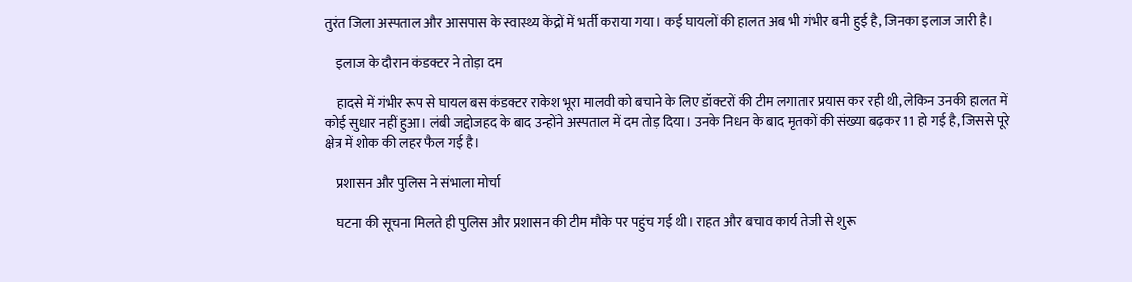तुरंत जिला अस्पताल और आसपास के स्वास्थ्य केंद्रों में भर्ती कराया गया। कई घायलों की हालत अब भी गंभीर बनी हुई है, जिनका इलाज जारी है।

    इलाज के दौरान कंडक्टर ने तोड़ा दम

    हादसे में गंभीर रूप से घायल बस कंडक्टर राकेश भूरा मालवी को बचाने के लिए डॉक्टरों की टीम लगातार प्रयास कर रही थी, लेकिन उनकी हालत में कोई सुधार नहीं हुआ। लंबी जद्दोजहद के बाद उन्होंने अस्पताल में दम तोड़ दिया। उनके निधन के बाद मृतकों की संख्या बढ़कर 11 हो गई है, जिससे पूरे क्षेत्र में शोक की लहर फैल गई है।

    प्रशासन और पुलिस ने संभाला मोर्चा

    घटना की सूचना मिलते ही पुलिस और प्रशासन की टीम मौके पर पहुंच गई थी। राहत और बचाव कार्य तेजी से शुरू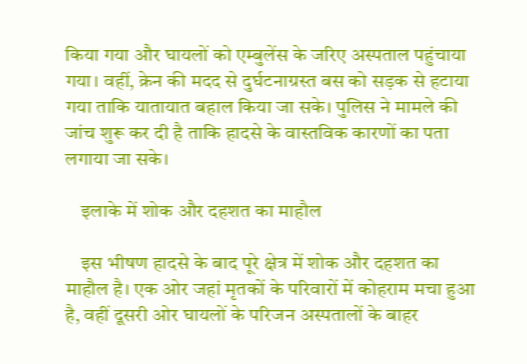किया गया और घायलों को एम्बुलेंस के जरिए अस्पताल पहुंचाया गया। वहीं, क्रेन की मदद से दुर्घटनाग्रस्त बस को सड़क से हटाया गया ताकि यातायात बहाल किया जा सके। पुलिस ने मामले की जांच शुरू कर दी है ताकि हादसे के वास्तविक कारणों का पता लगाया जा सके।

    इलाके में शोक और दहशत का माहौल

    इस भीषण हादसे के बाद पूरे क्षेत्र में शोक और दहशत का माहौल है। एक ओर जहां मृतकों के परिवारों में कोहराम मचा हुआ है, वहीं दूसरी ओर घायलों के परिजन अस्पतालों के बाहर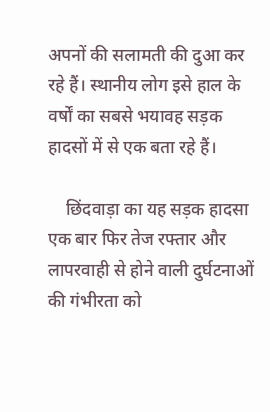अपनों की सलामती की दुआ कर रहे हैं। स्थानीय लोग इसे हाल के वर्षों का सबसे भयावह सड़क हादसों में से एक बता रहे हैं।

    छिंदवाड़ा का यह सड़क हादसा एक बार फिर तेज रफ्तार और लापरवाही से होने वाली दुर्घटनाओं की गंभीरता को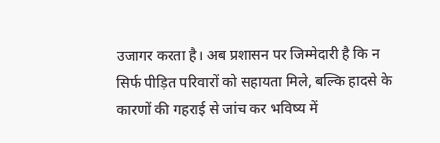उजागर करता है। अब प्रशासन पर जिम्मेदारी है कि न सिर्फ पीड़ित परिवारों को सहायता मिले, बल्कि हादसे के कारणों की गहराई से जांच कर भविष्य में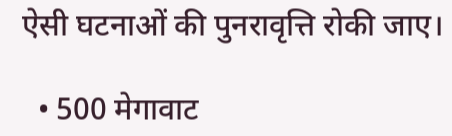ऐसी घटनाओं की पुनरावृत्ति रोकी जाए।

  • 500 मेगावाट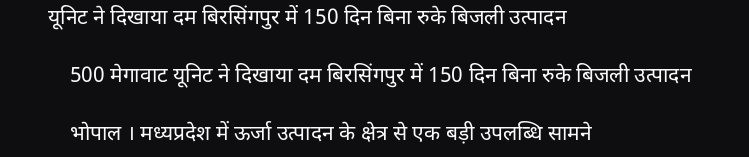यूनिट ने दिखाया दम बिरसिंगपुर में 150 दिन बिना रुके बिजली उत्पादन

    500 मेगावाट यूनिट ने दिखाया दम बिरसिंगपुर में 150 दिन बिना रुके बिजली उत्पादन

    भोपाल । मध्यप्रदेश में ऊर्जा उत्पादन के क्षेत्र से एक बड़ी उपलब्धि सामने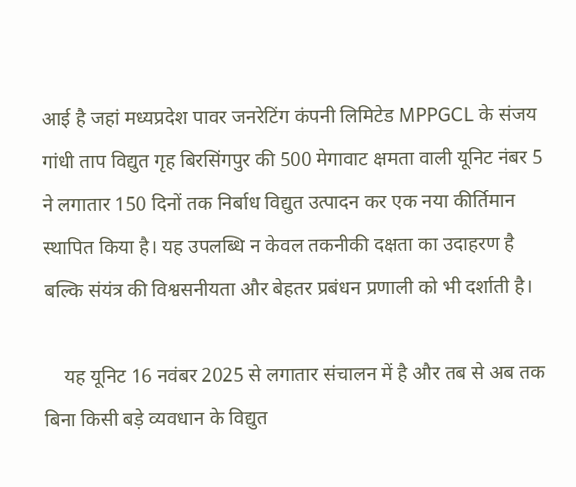आई है जहां मध्यप्रदेश पावर जनरेटिंग कंपनी लिमिटेड MPPGCL के संजय गांधी ताप विद्युत गृह बिरसिंगपुर की 500 मेगावाट क्षमता वाली यूनिट नंबर 5 ने लगातार 150 दिनों तक निर्बाध विद्युत उत्पादन कर एक नया कीर्तिमान स्थापित किया है। यह उपलब्धि न केवल तकनीकी दक्षता का उदाहरण है बल्कि संयंत्र की विश्वसनीयता और बेहतर प्रबंधन प्रणाली को भी दर्शाती है।

    यह यूनिट 16 नवंबर 2025 से लगातार संचालन में है और तब से अब तक बिना किसी बड़े व्यवधान के विद्युत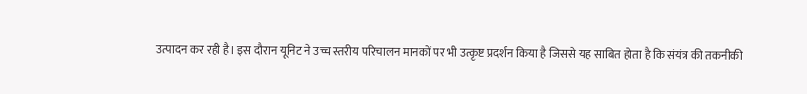उत्पादन कर रही है। इस दौरान यूनिट ने उच्च स्तरीय परिचालन मानकों पर भी उत्कृष्ट प्रदर्शन किया है जिससे यह साबित होता है कि संयंत्र की तकनीकी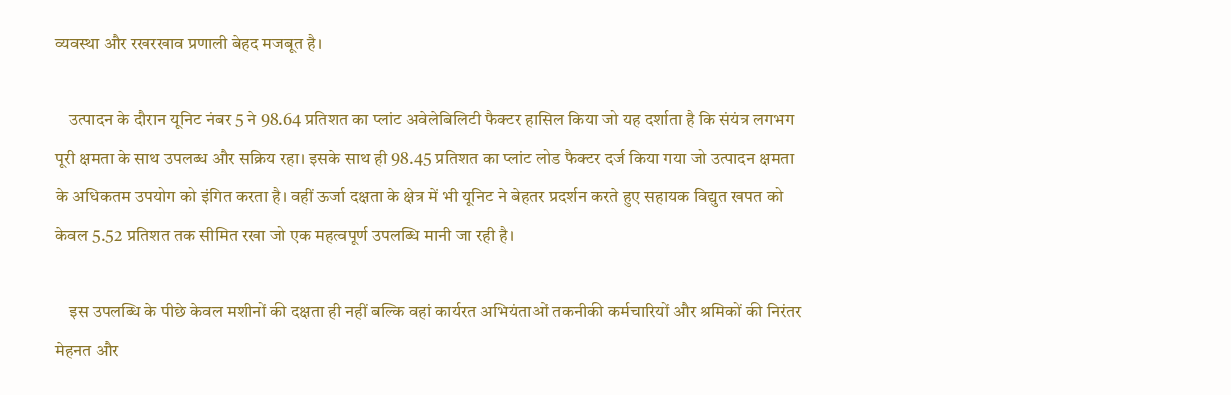व्यवस्था और रखरखाव प्रणाली बेहद मजबूत है।

    उत्पादन के दौरान यूनिट नंबर 5 ने 98.64 प्रतिशत का प्लांट अवेलेबिलिटी फैक्टर हासिल किया जो यह दर्शाता है कि संयंत्र लगभग पूरी क्षमता के साथ उपलब्ध और सक्रिय रहा। इसके साथ ही 98.45 प्रतिशत का प्लांट लोड फैक्टर दर्ज किया गया जो उत्पादन क्षमता के अधिकतम उपयोग को इंगित करता है। वहीं ऊर्जा दक्षता के क्षेत्र में भी यूनिट ने बेहतर प्रदर्शन करते हुए सहायक विद्युत खपत को केवल 5.52 प्रतिशत तक सीमित रखा जो एक महत्वपूर्ण उपलब्धि मानी जा रही है।

    इस उपलब्धि के पीछे केवल मशीनों की दक्षता ही नहीं बल्कि वहां कार्यरत अभियंताओं तकनीकी कर्मचारियों और श्रमिकों की निरंतर मेहनत और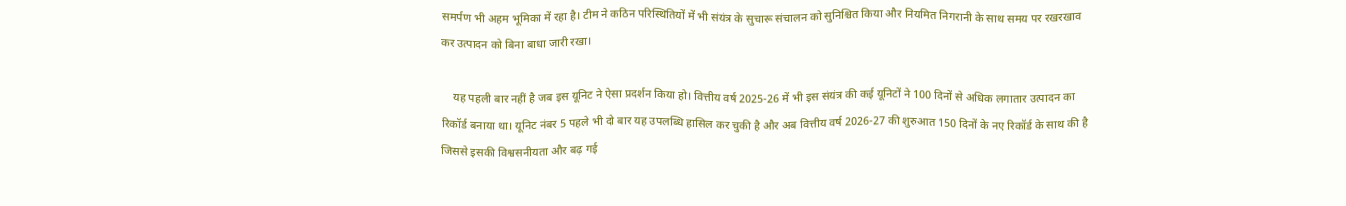समर्पण भी अहम भूमिका में रहा है। टीम ने कठिन परिस्थितियों में भी संयंत्र के सुचारू संचालन को सुनिश्चित किया और नियमित निगरानी के साथ समय पर रखरखाव कर उत्पादन को बिना बाधा जारी रखा।

    यह पहली बार नहीं है जब इस यूनिट ने ऐसा प्रदर्शन किया हो। वित्तीय वर्ष 2025-26 में भी इस संयंत्र की कई यूनिटों ने 100 दिनों से अधिक लगातार उत्पादन का रिकॉर्ड बनाया था। यूनिट नंबर 5 पहले भी दो बार यह उपलब्धि हासिल कर चुकी है और अब वित्तीय वर्ष 2026-27 की शुरुआत 150 दिनों के नए रिकॉर्ड के साथ की है जिससे इसकी विश्वसनीयता और बढ़ गई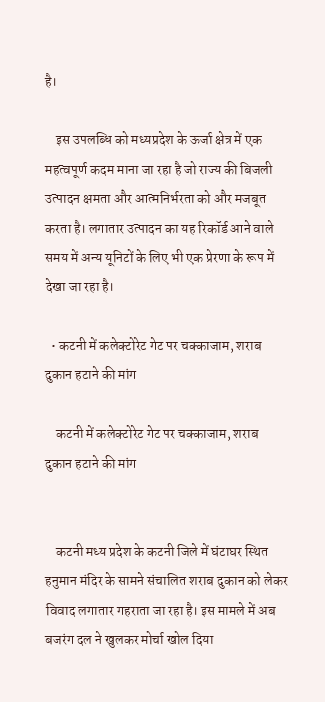है।

    इस उपलब्धि को मध्यप्रदेश के ऊर्जा क्षेत्र में एक महत्वपूर्ण कदम माना जा रहा है जो राज्य की बिजली उत्पादन क्षमता और आत्मनिर्भरता को और मजबूत करता है। लगातार उत्पादन का यह रिकॉर्ड आने वाले समय में अन्य यूनिटों के लिए भी एक प्रेरणा के रूप में देखा जा रहा है।

  • कटनी में कलेक्टोरेट गेट पर चक्काजाम, शराब दुकान हटाने की मांग

    कटनी में कलेक्टोरेट गेट पर चक्काजाम, शराब दुकान हटाने की मांग


    कटनी मध्य प्रदेश के कटनी जिले में घंटाघर स्थित हनुमान मंदिर के सामने संचालित शराब दुकान को लेकर विवाद लगातार गहराता जा रहा है। इस मामले में अब बजरंग दल ने खुलकर मोर्चा खोल दिया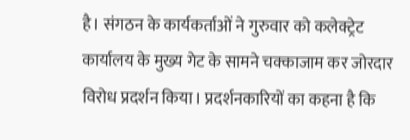है। संगठन के कार्यकर्ताओं ने गुरुवार को कलेक्ट्रेट कार्यालय के मुख्य गेट के सामने चक्काजाम कर जोरदार विरोध प्रदर्शन किया। प्रदर्शनकारियों का कहना है कि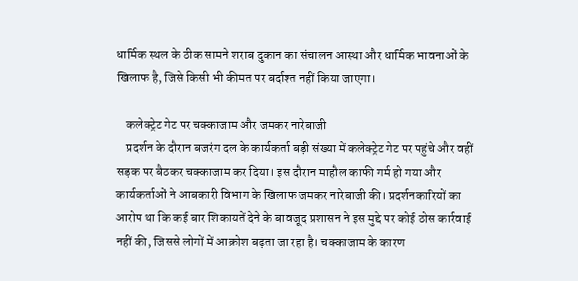धार्मिक स्थल के ठीक सामने शराब दुकान का संचालन आस्था और धार्मिक भावनाओं के खिलाफ है, जिसे किसी भी कीमत पर बर्दाश्त नहीं किया जाएगा।

    कलेक्ट्रेट गेट पर चक्काजाम और जमकर नारेबाजी
    प्रदर्शन के दौरान बजरंग दल के कार्यकर्ता बड़ी संख्या में कलेक्ट्रेट गेट पर पहुंचे और वहीं सड़क पर बैठकर चक्काजाम कर दिया। इस दौरान माहौल काफी गर्म हो गया और कार्यकर्ताओं ने आबकारी विभाग के खिलाफ जमकर नारेबाजी की। प्रदर्शनकारियों का आरोप था कि कई बार शिकायतें देने के बावजूद प्रशासन ने इस मुद्दे पर कोई ठोस कार्रवाई नहीं की, जिससे लोगों में आक्रोश बढ़ता जा रहा है। चक्काजाम के कारण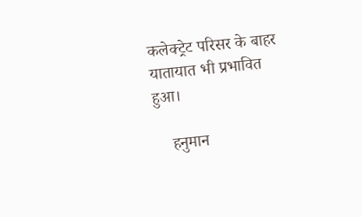कलेक्ट्रेट परिसर के बाहर यातायात भी प्रभावित हुआ।

    हनुमान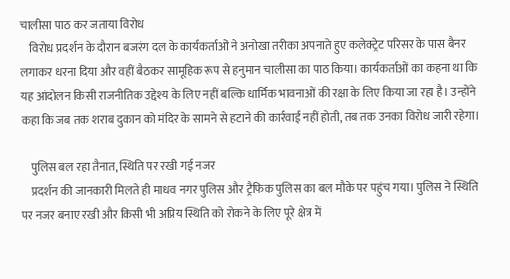चालीसा पाठ कर जताया विरोध
    विरोध प्रदर्शन के दौरान बजरंग दल के कार्यकर्ताओं ने अनोखा तरीका अपनाते हुए कलेक्ट्रेट परिसर के पास बैनर लगाकर धरना दिया और वहीं बैठकर सामूहिक रूप से हनुमान चालीसा का पाठ किया। कार्यकर्ताओं का कहना था कि यह आंदोलन किसी राजनीतिक उद्देश्य के लिए नहीं बल्कि धार्मिक भावनाओं की रक्षा के लिए किया जा रहा है। उन्होंने कहा कि जब तक शराब दुकान को मंदिर के सामने से हटाने की कार्रवाई नहीं होती, तब तक उनका विरोध जारी रहेगा।

    पुलिस बल रहा तैनात, स्थिति पर रखी गई नजर
    प्रदर्शन की जानकारी मिलते ही माधव नगर पुलिस और ट्रैफिक पुलिस का बल मौके पर पहुंच गया। पुलिस ने स्थिति पर नजर बनाए रखी और किसी भी अप्रिय स्थिति को रोकने के लिए पूरे क्षेत्र में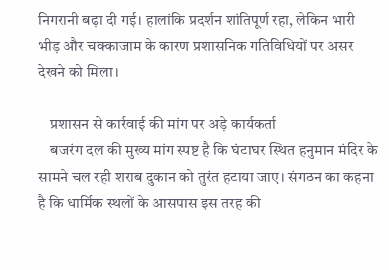निगरानी बढ़ा दी गई। हालांकि प्रदर्शन शांतिपूर्ण रहा, लेकिन भारी भीड़ और चक्काजाम के कारण प्रशासनिक गतिविधियों पर असर देखने को मिला।

    प्रशासन से कार्रवाई की मांग पर अड़े कार्यकर्ता
    बजरंग दल की मुख्य मांग स्पष्ट है कि घंटाघर स्थित हनुमान मंदिर के सामने चल रही शराब दुकान को तुरंत हटाया जाए। संगठन का कहना है कि धार्मिक स्थलों के आसपास इस तरह की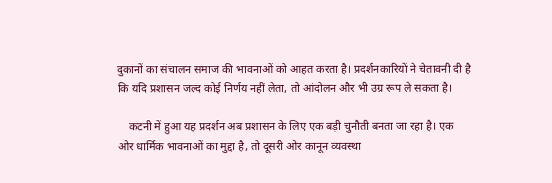दुकानों का संचालन समाज की भावनाओं को आहत करता है। प्रदर्शनकारियों ने चेतावनी दी है कि यदि प्रशासन जल्द कोई निर्णय नहीं लेता, तो आंदोलन और भी उग्र रूप ले सकता है।

    कटनी में हुआ यह प्रदर्शन अब प्रशासन के लिए एक बड़ी चुनौती बनता जा रहा है। एक ओर धार्मिक भावनाओं का मुद्दा है, तो दूसरी ओर कानून व्यवस्था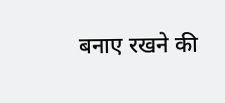बनाए रखने की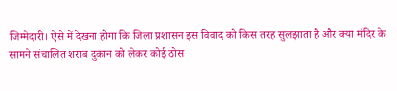जिम्मेदारी। ऐसे में देखना होगा कि जिला प्रशासन इस विवाद को किस तरह सुलझाता है और क्या मंदिर के सामने संचालित शराब दुकान को लेकर कोई ठोस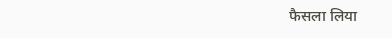फैसला लिया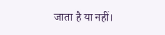जाता है या नहीं।